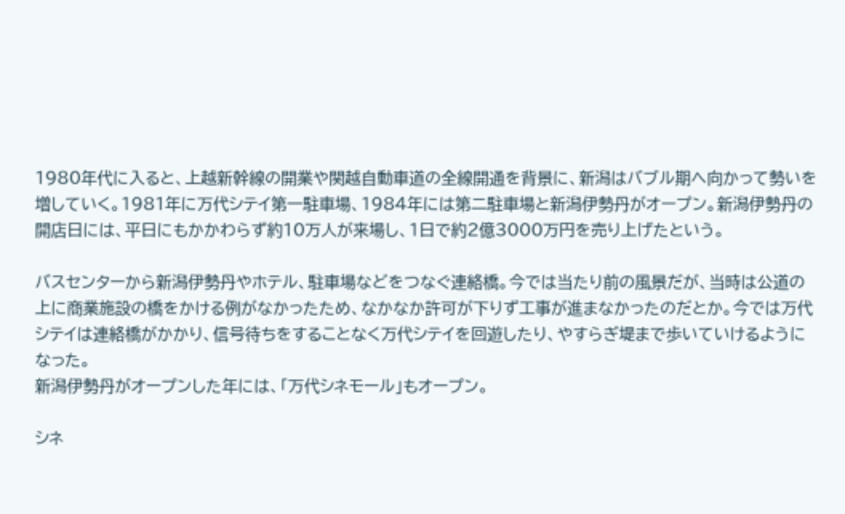1980年代に入ると、上越新幹線の開業や関越自動車道の全線開通を背景に、新潟はバブル期へ向かって勢いを増していく。1981年に万代シテイ第一駐車場、1984年には第二駐車場と新潟伊勢丹がオープン。新潟伊勢丹の開店日には、平日にもかかわらず約10万人が来場し、1日で約2億3000万円を売り上げたという。

バスセンターから新潟伊勢丹やホテル、駐車場などをつなぐ連絡橋。今では当たり前の風景だが、当時は公道の上に商業施設の橋をかける例がなかったため、なかなか許可が下りず工事が進まなかったのだとか。今では万代シテイは連絡橋がかかり、信号待ちをすることなく万代シテイを回遊したり、やすらぎ堤まで歩いていけるようになった。
新潟伊勢丹がオープンした年には、「万代シネモール」もオープン。

シネ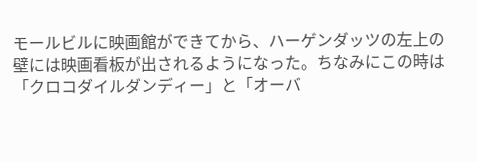モールビルに映画館ができてから、ハーゲンダッツの左上の壁には映画看板が出されるようになった。ちなみにこの時は「クロコダイルダンディー」と「オーバ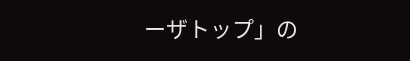ーザトップ」の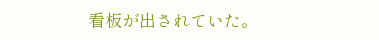看板が出されていた。